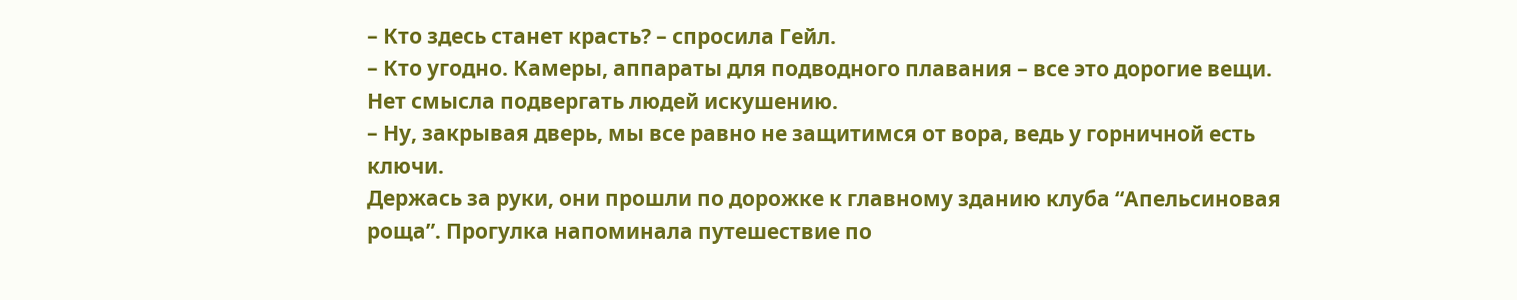– Кто здесь станет красть? – спросила Гейл.
– Кто угодно. Камеры, аппараты для подводного плавания – все это дорогие вещи. Нет смысла подвергать людей искушению.
– Ну, закрывая дверь, мы все равно не защитимся от вора, ведь у горничной есть ключи.
Держась за руки, они прошли по дорожке к главному зданию клуба “Апельсиновая роща”. Прогулка напоминала путешествие по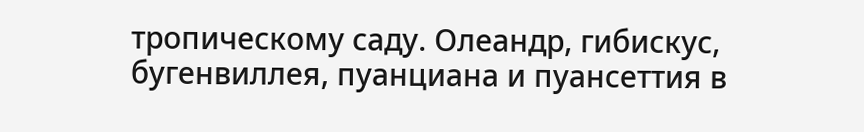тропическому саду. Олеандр, гибискус, бугенвиллея, пуанциана и пуансеттия в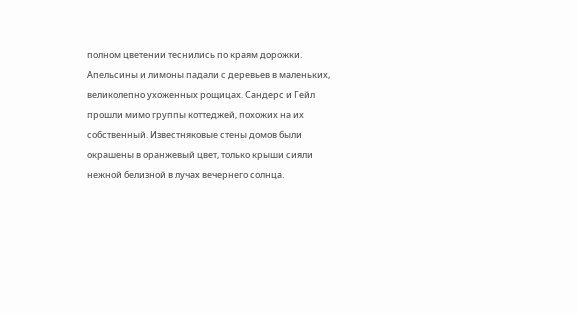полном цветении теснились по краям дорожки. Апельсины и лимоны падали с деревьев в маленьких, великолепно ухоженных рощицах. Сандерс и Гейл прошли мимо группы коттеджей, похожих на их собственный. Известняковые стены домов были окрашены в оранжевый цвет, только крыши сияли нежной белизной в лучах вечернего солнца.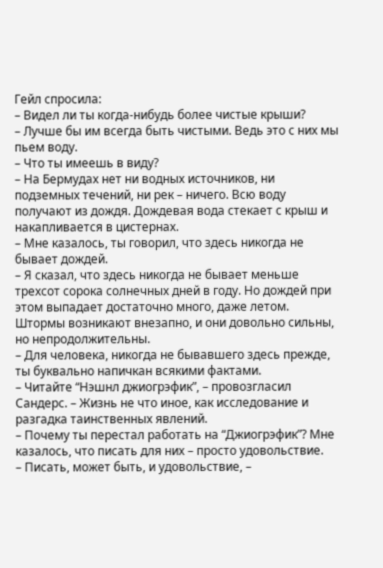Гейл спросила:
– Видел ли ты когда-нибудь более чистые крыши?
– Лучше бы им всегда быть чистыми. Ведь это с них мы пьем воду.
– Что ты имеешь в виду?
– На Бермудах нет ни водных источников, ни подземных течений, ни рек – ничего. Всю воду получают из дождя. Дождевая вода стекает с крыш и накапливается в цистернах.
– Мне казалось, ты говорил, что здесь никогда не бывает дождей.
– Я сказал, что здесь никогда не бывает меньше трехсот сорока солнечных дней в году. Но дождей при этом выпадает достаточно много, даже летом. Штормы возникают внезапно, и они довольно сильны, но непродолжительны.
– Для человека, никогда не бывавшего здесь прежде, ты буквально напичкан всякими фактами.
– Читайте “Нэшнл джиогрэфик”, – провозгласил Сандерс. – Жизнь не что иное, как исследование и разгадка таинственных явлений.
– Почему ты перестал работать на “Джиогрэфик”? Мне казалось, что писать для них – просто удовольствие.
– Писать, может быть, и удовольствие, –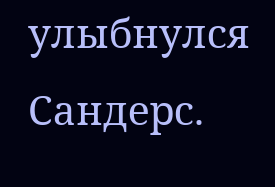улыбнулся Сандерс.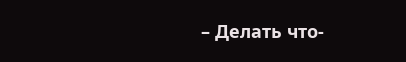– Делать что-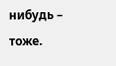нибудь – тоже.